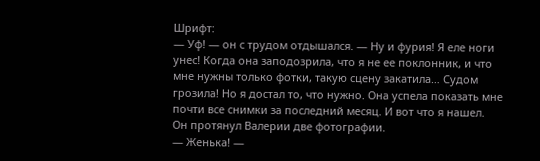Шрифт:
— Уф! — он с трудом отдышался. — Ну и фурия! Я еле ноги унес! Когда она заподозрила, что я не ее поклонник, и что мне нужны только фотки, такую сцену закатила… Судом грозила! Но я достал то, что нужно. Она успела показать мне почти все снимки за последний месяц. И вот что я нашел.
Он протянул Валерии две фотографии.
— Женька! —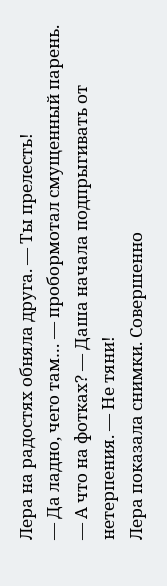Лера на радостях обняла друга. — Ты прелесть!
— Да ладно, чего там… — пробормотал смущенный парень.
— А что на фотках? — Даша начала подпрыгивать от нетерпения. — Не тяни!
Лера показала снимки. Совершенно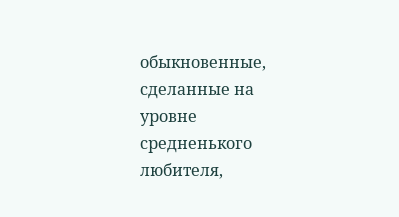обыкновенные, сделанные на уровне средненького любителя,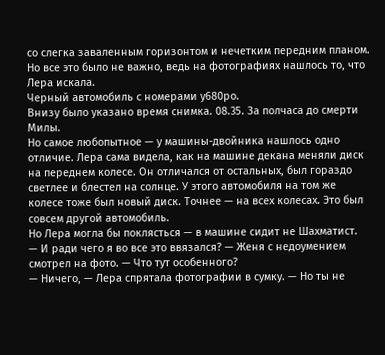со слегка заваленным горизонтом и нечетким передним планом. Но все это было не важно, ведь на фотографиях нашлось то, что Лера искала.
Черный автомобиль с номерами у680ро.
Внизу было указано время снимка. 08.35. За полчаса до смерти Милы.
Но самое любопытное — у машины-двойника нашлось одно отличие. Лера сама видела, как на машине декана меняли диск на переднем колесе. Он отличался от остальных, был гораздо светлее и блестел на солнце. У этого автомобиля на том же колесе тоже был новый диск. Точнее — на всех колесах. Это был совсем другой автомобиль.
Но Лера могла бы поклясться — в машине сидит не Шахматист.
— И ради чего я во все это ввязался? — Женя с недоумением смотрел на фото. — Что тут особенного?
— Ничего, — Лера спрятала фотографии в сумку. — Но ты не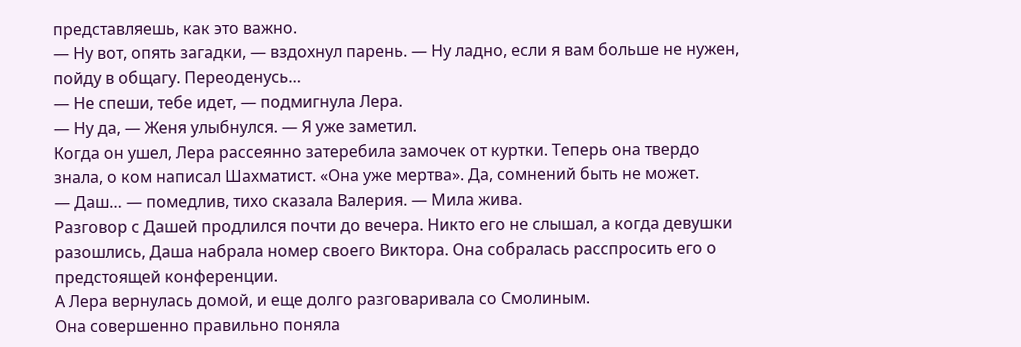представляешь, как это важно.
— Ну вот, опять загадки, — вздохнул парень. — Ну ладно, если я вам больше не нужен, пойду в общагу. Переоденусь…
— Не спеши, тебе идет, — подмигнула Лера.
— Ну да, — Женя улыбнулся. — Я уже заметил.
Когда он ушел, Лера рассеянно затеребила замочек от куртки. Теперь она твердо знала, о ком написал Шахматист. «Она уже мертва». Да, сомнений быть не может.
— Даш… — помедлив, тихо сказала Валерия. — Мила жива.
Разговор с Дашей продлился почти до вечера. Никто его не слышал, а когда девушки разошлись, Даша набрала номер своего Виктора. Она собралась расспросить его о предстоящей конференции.
А Лера вернулась домой, и еще долго разговаривала со Смолиным.
Она совершенно правильно поняла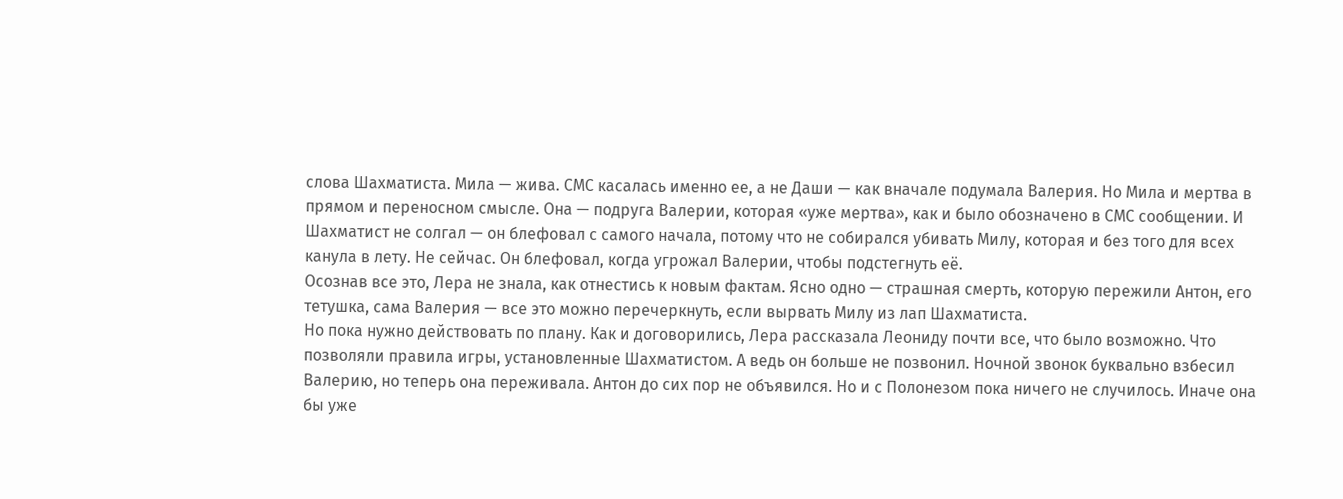слова Шахматиста. Мила — жива. СМС касалась именно ее, а не Даши — как вначале подумала Валерия. Но Мила и мертва в прямом и переносном смысле. Она — подруга Валерии, которая «уже мертва», как и было обозначено в СМС сообщении. И Шахматист не солгал — он блефовал с самого начала, потому что не собирался убивать Милу, которая и без того для всех канула в лету. Не сейчас. Он блефовал, когда угрожал Валерии, чтобы подстегнуть её.
Осознав все это, Лера не знала, как отнестись к новым фактам. Ясно одно — страшная смерть, которую пережили Антон, его тетушка, сама Валерия — все это можно перечеркнуть, если вырвать Милу из лап Шахматиста.
Но пока нужно действовать по плану. Как и договорились, Лера рассказала Леониду почти все, что было возможно. Что позволяли правила игры, установленные Шахматистом. А ведь он больше не позвонил. Ночной звонок буквально взбесил Валерию, но теперь она переживала. Антон до сих пор не объявился. Но и с Полонезом пока ничего не случилось. Иначе она бы уже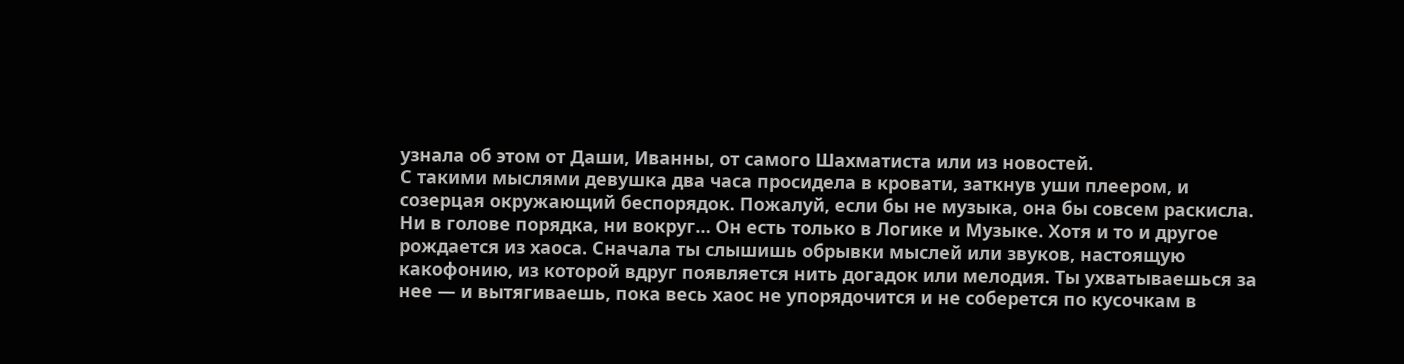узнала об этом от Даши, Иванны, от самого Шахматиста или из новостей.
С такими мыслями девушка два часа просидела в кровати, заткнув уши плеером, и созерцая окружающий беспорядок. Пожалуй, если бы не музыка, она бы совсем раскисла. Ни в голове порядка, ни вокруг… Он есть только в Логике и Музыке. Хотя и то и другое рождается из хаоса. Сначала ты слышишь обрывки мыслей или звуков, настоящую какофонию, из которой вдруг появляется нить догадок или мелодия. Ты ухватываешься за нее — и вытягиваешь, пока весь хаос не упорядочится и не соберется по кусочкам в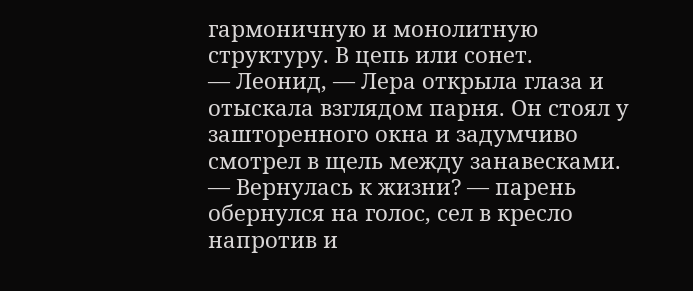гармоничную и монолитную структуру. В цепь или сонет.
— Леонид, — Лера открыла глаза и отыскала взглядом парня. Он стоял у зашторенного окна и задумчиво смотрел в щель между занавесками.
— Вернулась к жизни? — парень обернулся на голос, сел в кресло напротив и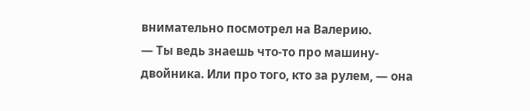внимательно посмотрел на Валерию.
— Ты ведь знаешь что-то про машину-двойника. Или про того, кто за рулем, — она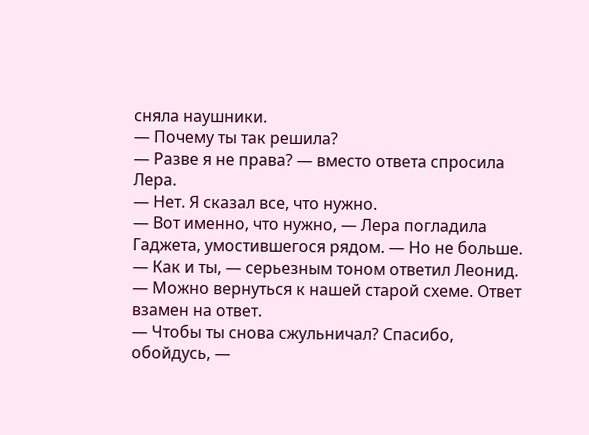сняла наушники.
— Почему ты так решила?
— Разве я не права? — вместо ответа спросила Лера.
— Нет. Я сказал все, что нужно.
— Вот именно, что нужно, — Лера погладила Гаджета, умостившегося рядом. — Но не больше.
— Как и ты, — серьезным тоном ответил Леонид. — Можно вернуться к нашей старой схеме. Ответ взамен на ответ.
— Чтобы ты снова сжульничал? Спасибо, обойдусь, —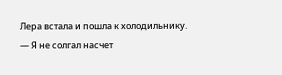Лера встала и пошла к холодильнику.
— Я не солгал насчет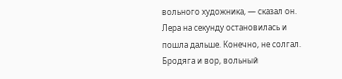вольного художника, — сказал он.
Лера на секунду остановилась и пошла дальше. Конечно, не солгал. Бродяга и вор, вольный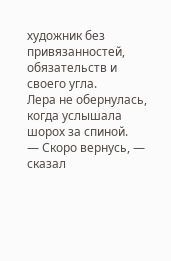художник без привязанностей, обязательств и своего угла.
Лера не обернулась, когда услышала шорох за спиной.
— Скоро вернусь, — сказал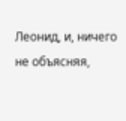Леонид, и, ничего не объясняя,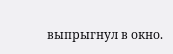выпрыгнул в окно.